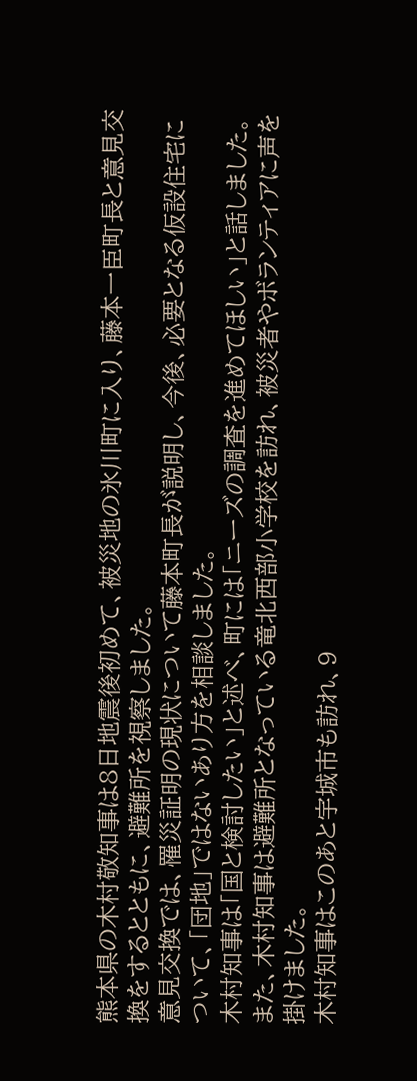熊本県の木村敬知事は8日地震後初めて、被災地の氷川町に入り、藤本一臣町長と意見交換をするとともに、避難所を視察しました。
意見交換では、罹災証明の現状について藤本町長が説明し、今後、必要となる仮設住宅について、「団地」ではないあり方を相談しました。
木村知事は「国と検討したい」と述べ、町には「ニーズの調査を進めてほしい」と話しました。
また、木村知事は避難所となっている竜北西部小学校を訪れ、被災者やボランティアに声を掛けました。
木村知事はこのあと宇城市も訪れ、9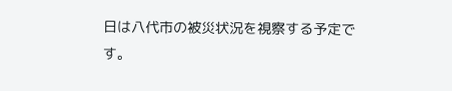日は八代市の被災状況を視察する予定です。